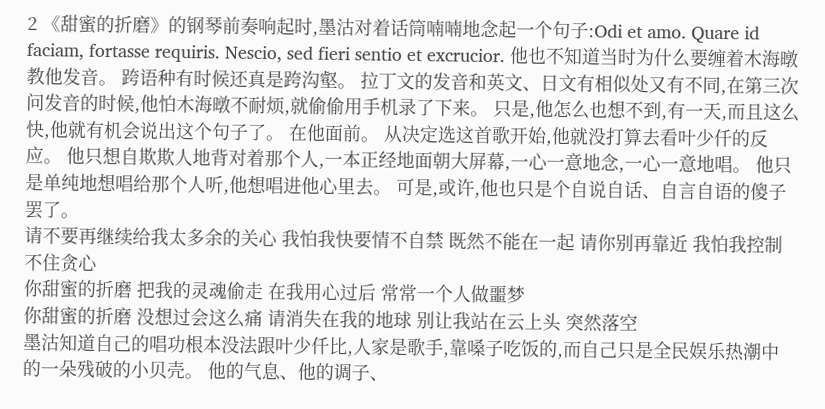2 《甜蜜的折磨》的钢琴前奏响起时,墨沽对着话筒喃喃地念起一个句子:Odi et amo. Quare id faciam, fortasse requiris. Nescio, sed fieri sentio et excrucior. 他也不知道当时为什么要缠着木海暾教他发音。 跨语种有时候还真是跨沟壑。 拉丁文的发音和英文、日文有相似处又有不同,在第三次问发音的时候,他怕木海暾不耐烦,就偷偷用手机录了下来。 只是,他怎么也想不到,有一天,而且这么快,他就有机会说出这个句子了。 在他面前。 从决定选这首歌开始,他就没打算去看叶少仟的反应。 他只想自欺欺人地背对着那个人,一本正经地面朝大屏幕,一心一意地念,一心一意地唱。 他只是单纯地想唱给那个人听,他想唱进他心里去。 可是,或许,他也只是个自说自话、自言自语的傻子罢了。
请不要再继续给我太多余的关心 我怕我快要情不自禁 既然不能在一起 请你别再靠近 我怕我控制不住贪心
你甜蜜的折磨 把我的灵魂偷走 在我用心过后 常常一个人做噩梦
你甜蜜的折磨 没想过会这么痛 请消失在我的地球 别让我站在云上头 突然落空
墨沽知道自己的唱功根本没法跟叶少仟比,人家是歌手,靠嗓子吃饭的,而自己只是全民娱乐热潮中的一朵残破的小贝壳。 他的气息、他的调子、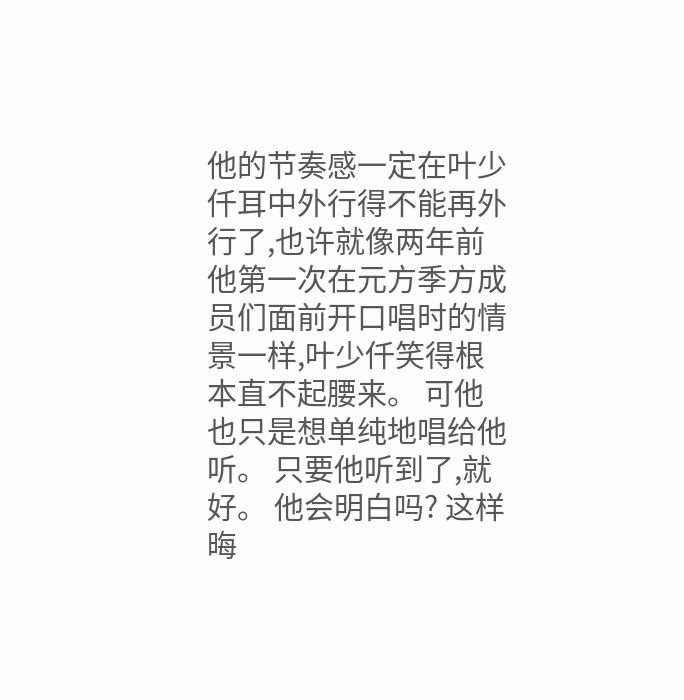他的节奏感一定在叶少仟耳中外行得不能再外行了,也许就像两年前他第一次在元方季方成员们面前开口唱时的情景一样,叶少仟笑得根本直不起腰来。 可他也只是想单纯地唱给他听。 只要他听到了,就好。 他会明白吗? 这样晦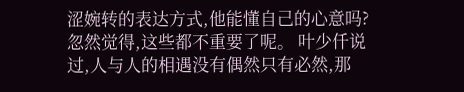涩婉转的表达方式,他能懂自己的心意吗? 忽然觉得,这些都不重要了呢。 叶少仟说过,人与人的相遇没有偶然只有必然,那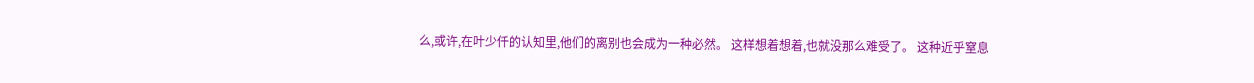么,或许,在叶少仟的认知里,他们的离别也会成为一种必然。 这样想着想着,也就没那么难受了。 这种近乎窒息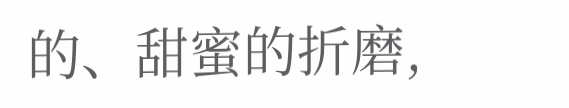的、甜蜜的折磨,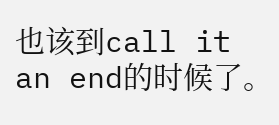也该到call it an end的时候了。